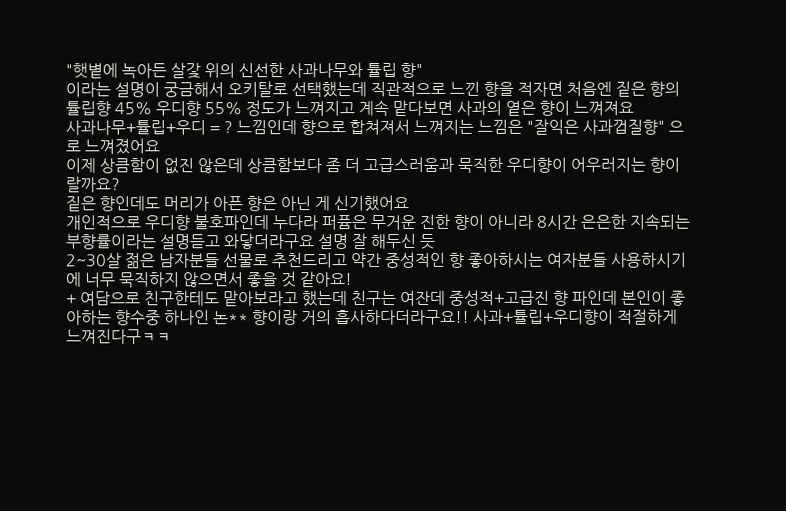"햇볕에 녹아든 살갗 위의 신선한 사과나무와 튤립 향"
이라는 설명이 궁금해서 오키탈로 선택했는데 직관적으로 느낀 향을 적자면 처음엔 짙은 향의 튤립향 45% 우디향 55% 정도가 느껴지고 계속 맡다보면 사과의 옅은 향이 느껴져요
사과나무+튤립+우디 = ? 느낌인데 향으로 합쳐져서 느껴지는 느낌은 "잘익은 사과껍질향" 으로 느껴졌어요
이제 상큼함이 없진 않은데 상큼함보다 좀 더 고급스러움과 묵직한 우디향이 어우러지는 향이랄까요?
짙은 향인데도 머리가 아픈 향은 아닌 게 신기했어요
개인적으로 우디향 불호파인데 누다라 퍼퓸은 무거운 진한 향이 아니라 8시간 은은한 지속되는 부향률이라는 설명듣고 와닿더라구요 설명 잘 해두신 듯
2~30살 젊은 남자분들 선물로 추천드리고 약간 중성적인 향 좋아하시는 여자분들 사용하시기에 너무 묵직하지 않으면서 좋을 것 같아요!
+ 여담으로 친구한테도 맡아보라고 했는데 친구는 여잔데 중성적+고급진 향 파인데 본인이 좋아하는 향수중 하나인 논** 향이랑 거의 흡사하다더라구요!! 사과+튤립+우디향이 적절하게 느껴진다구ㅋㅋ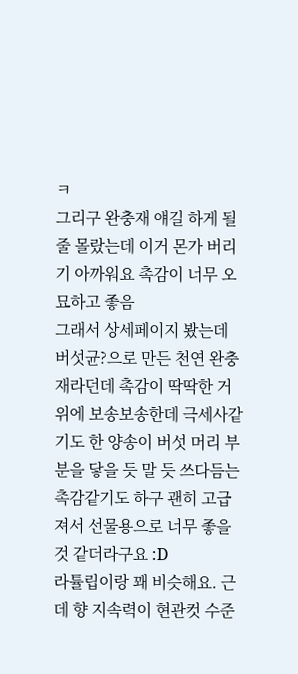ㅋ
그리구 완충재 얘길 하게 될줄 몰랐는데 이거 몬가 버리기 아까워요 촉감이 너무 오묘하고 좋음
그래서 상세페이지 봤는데 버섯균?으로 만든 천연 완충재라던데 촉감이 딱딱한 거 위에 보송보송한데 극세사같기도 한 양송이 버섯 머리 부분을 닿을 듯 말 듯 쓰다듬는 촉감같기도 하구 괜히 고급져서 선물용으로 너무 좋을 것 같더라구요 :D
라튤립이랑 꽤 비슷해요. 근데 향 지속력이 현관컷 수준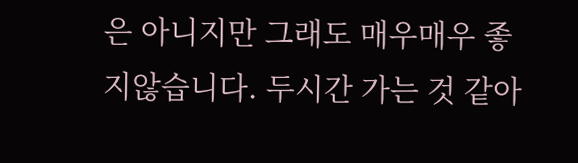은 아니지만 그래도 매우매우 좋지않습니다. 두시간 가는 것 같아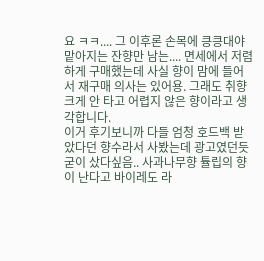요 ㅋㅋ.... 그 이후론 손목에 킁킁대야 맡아지는 잔향만 남는.... 면세에서 저렴하게 구매했는데 사실 향이 맘에 들어서 재구매 의사는 있어용. 그래도 취향 크게 안 타고 어렵지 않은 향이라고 생각합니다.
이거 후기보니까 다들 엄청 호드백 받았다던 향수라서 사봤는데 광고였던듯 굳이 샀다싶음.. 사과나무향 튤립의 향이 난다고 바이레도 라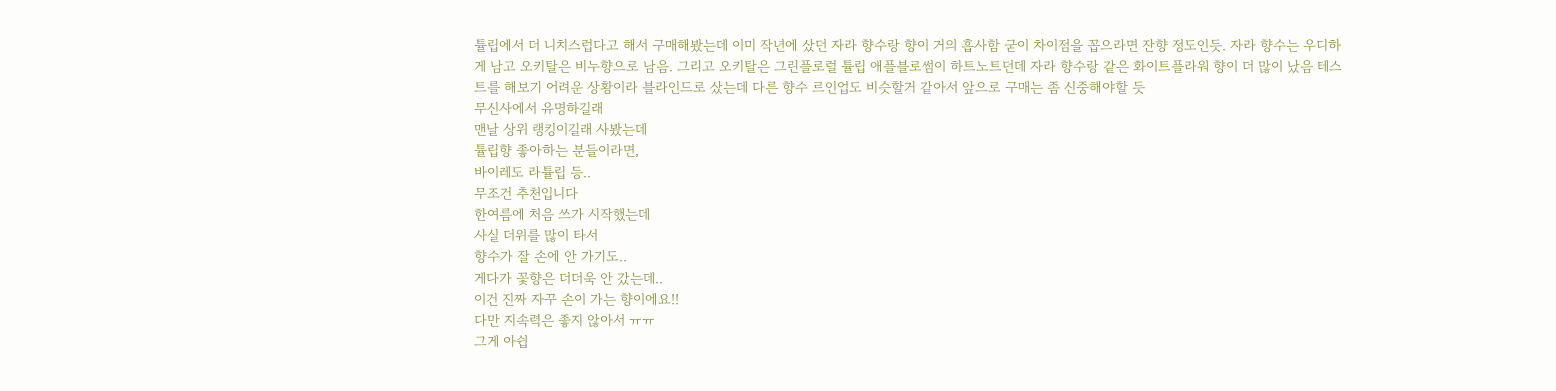튤립에서 더 니치스럽다고 해서 구매해봤는데 이미 작년에 샀던 자라 향수랑 향이 거의 흡사함 굳이 차이점을 꼽으라면 잔향 정도인듯. 자라 향수는 우디하게 남고 오키탈은 비누향으로 남음. 그리고 오키탈은 그린플로럴 튤립 애플블로썸이 하트노트던데 자라 향수랑 같은 화이트플라워 향이 더 많이 났음 테스트를 해보기 어려운 상황이라 블라인드로 샀는데 다른 향수 르인업도 비슷할거 같아서 앞으로 구매는 좀 신중해야할 듯
무신사에서 유명하길래
맨날 상위 랭킹이길래 사봤는데
튤립향 좋아하는 분들이라면,
바이레도 라튤립 등..
무조건 추천입니다
한여름에 처음 쓰가 시작했는데
사실 더위를 많이 타서
향수가 잘 손에 안 가기도..
게다가 꽃향은 더더욱 안 갔는데..
이건 진짜 자꾸 손이 가는 향이에요!!
다만 지속력은 좋지 않아서 ㅠㅠ
그게 아쉽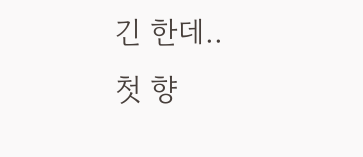긴 한데..
첫 향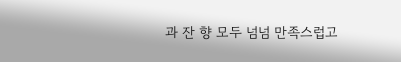과 잔 향 모두 넘넘 만족스럽고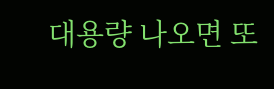대용량 나오면 또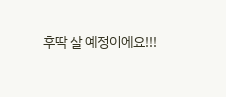후딱 살 예정이에요!!!